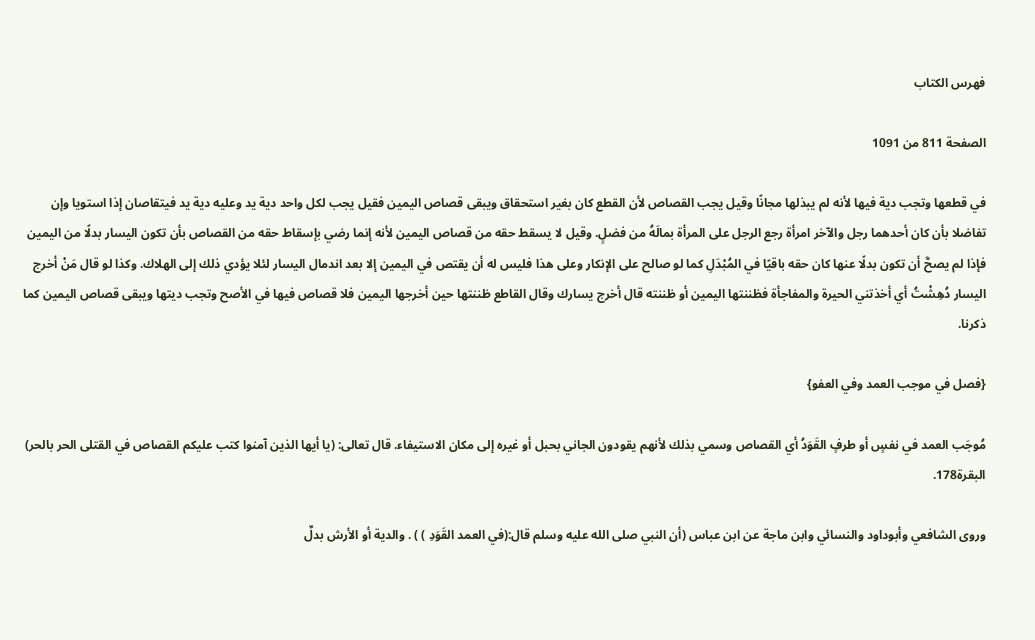فهرس الكتاب

الصفحة 811 من 1091

في قطعها وتجب دية فيها لأنه لم يبذلها مجانًا وقيل يجب القصاص لأن القطع كان بغير استحقاق ويبقى قصاص اليمين فقيل يجب لكل واحد دية يد وعليه دية يد فيتقاصان إذا استويا وإن تفاضلا بأن كان أحدهما رجل والآخر امرأة رجع الرجل على المرأة بمالَهُ من فضلٍ. وقيل لا يسقط حقه من قصاص اليمين لأنه إنما رضي بإسقاط حقه من القصاص بأن تكون اليسار بدلًا من اليمين فإذا لم يصحَّ أن تكون بدلًا عنها كان حقه باقيًا في المُبْدَلِ كما لو صالح على الإنكار وعلى هذا فليس له أن يقتص في اليمين إلا بعد اندمال اليسار لئلا يؤدي ذلك إلى الهلاك. وكذا لو قال مَنْ أخرج اليسار دُهِشْتُ أي أخذتني الحيرة والمفاجأة فظننتها اليمين أو ظننته قال أخرج يسارك وقال القاطع ظننتها حين أخرجها اليمين فلا قصاص فيها في الأصح وتجب ديتها ويبقى قصاص اليمين كما ذكرنا.

{فصل في موجب العمد وفي العفو}

مُوجَب العمد في نفسٍ أو طرفٍ القَوَدُ أي القصاص وسمي بذلك لأنهم يقودون الجاني بحبل أو غيره إلى مكان الاستيفاء. قال تعالى: (يا أيها الذين آمنوا كتب عليكم القصاص في القتلى الحر بالحر) البقرة178.

وروى الشافعي وأبوداود والنسائي وابن ماجة عن ابن عباس (أن النبي صلى الله عليه وسلم قال:(في العمد القَوَدِ ) ) . والدية أو الأرش بدلٌ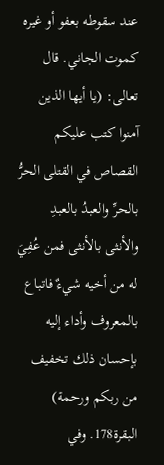عند سقوطه بعفو أو غيره كموت الجاني. قال تعالى: (يا أيها الذين آمنوا كتب عليكم القصاص في القتلى الحرُّ بالحرِّ والعبدُ بالعبدِ والأنثى بالأنثى فمن عُفِيَ له من أخيه شيءٌ فاتباع بالمعروف وأداء إليه بإحسان ذلك تخفيف من ربكم ورحمة) البقرة178. وفي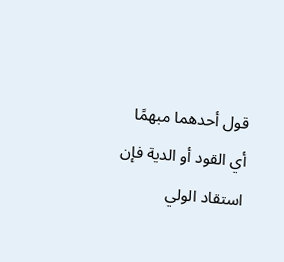قول أحدهما مبهمًا أي القود أو الدية فإن استقاد الولي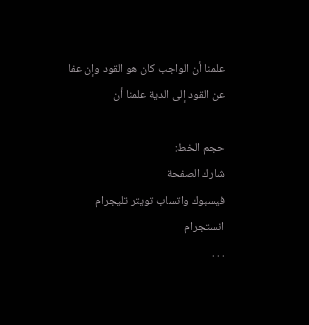علمنا أن الواجب كان هو القود وإن عفا عن القود إلى الدية علمنا أن

حجم الخط:
شارك الصفحة
فيسبوك واتساب تويتر تليجرام انستجرام
. . .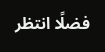فضلًا انتظر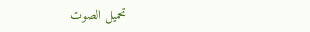تحميل الصوت